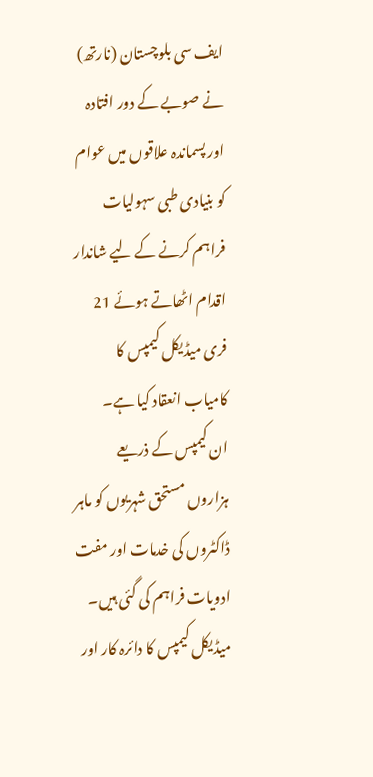ایف سی بلوچستان (نارتھ) نے صوبے کے دور افتادہ اور پسماندہ علاقوں میں عوام کو بنیادی طبی سہولیات فراہم کرنے کے لیے شاندار اقدام اٹھاتے ہوئے 21 فری میڈیکل کیمپس کا کامیاب انعقاد کیا ہے۔
ان کیمپس کے ذریعے ہزاروں مستحق شہریوں کو ماہر ڈاکٹروں کی خدمات اور مفت ادویات فراہم کی گئی ہیں۔
میڈیکل کیمپس کا دائرہ کار اور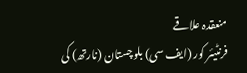منعقدہ علاقے
فرنٹیئر کور (ایف سی) بلوچستان (نارتھ) کی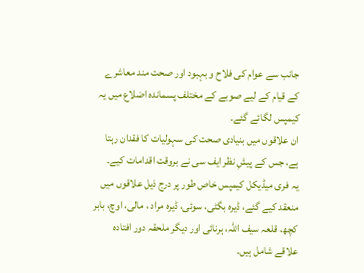جانب سے عوام کی فلاح و بہبود اور صحت مند معاشرے کے قیام کے لیے صوبے کے مختلف پسماندہ اضلاع میں یہ کیمپس لگائے گئے۔
ان علاقوں میں بنیادی صحت کی سہولیات کا فقدان رہتا ہے، جس کے پیشِ نظر ایف سی نے بروقت اقدامات کیے۔
یہ فری میڈیکل کیمپس خاص طور پر درج ذیل علاقوں میں منعقد کیے گئے، ڈیرہ بگٹی، سوئی، ڈیرہ مراد ، مالی، اوچ، بابر کچھ، قلعہ سیف اللہ، ہرنائی اور دیگر ملحقہ دور افتادہ علاقے شامل ہیں۔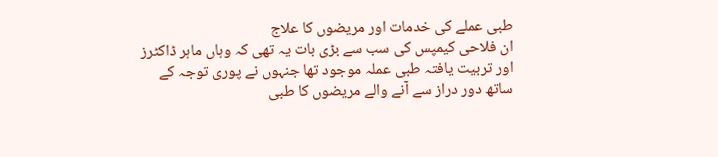طبی عملے کی خدمات اور مریضوں کا علاج
ان فلاحی کیمپس کی سب سے بڑی بات یہ تھی کہ وہاں ماہر ڈاکٹرز اور تربیت یافتہ طبی عملہ موجود تھا جنہوں نے پوری توجہ کے ساتھ دور دراز سے آنے والے مریضوں کا طبی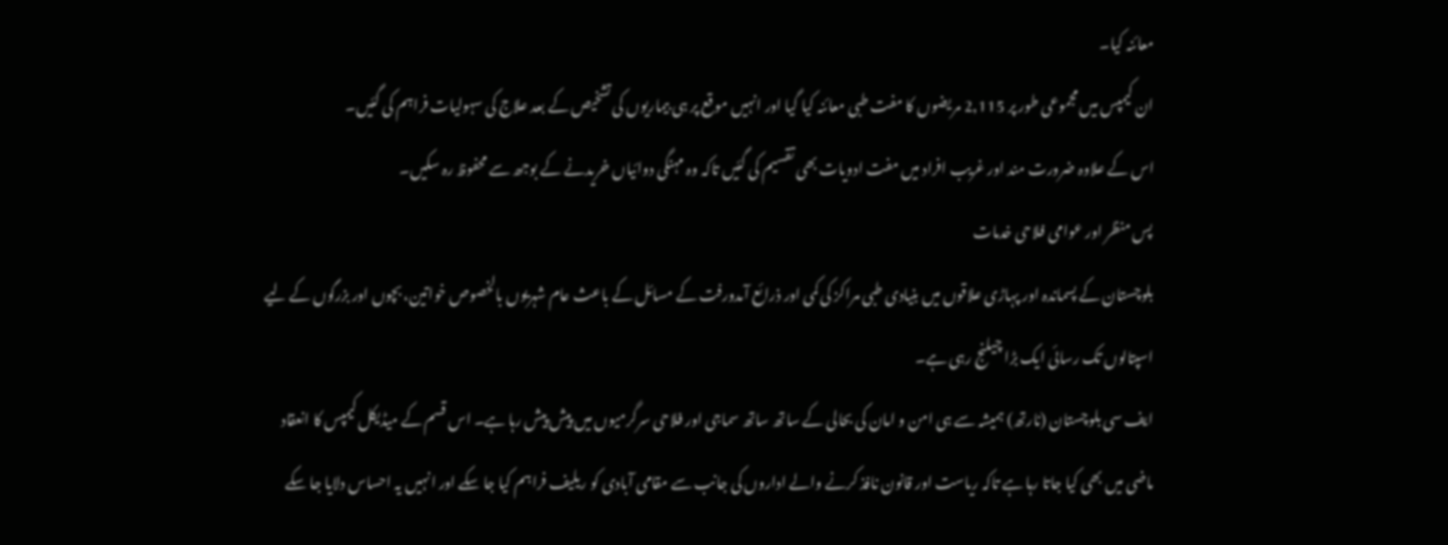معائنہ کیا۔
ان کیمپس میں مجموعی طور پر 2,115 مریضوں کا مفت طبی معائنہ کیا گیا اور انہیں موقع پر ہی بیماریوں کی تشخیص کے بعد علاج کی سہولیات فراہم کی گئیں۔
اس کے علاوہ ضرورت مند اور غریب افراد میں مفت ادویات بھی تقسیم کی گئیں تاکہ وہ مہنگی دوائیاں خریدنے کے بوجھ سے محفوظ رہ سکیں۔
پس منظر اور عوامی فلاحی خدمات
بلوچستان کے پسماندہ اور پہاڑی علاقوں میں بنیادی طبی مراکز کی کمی اور ذرائع آمدورفت کے مسائل کے باعث عام شہریوں بالخصوص خواتین، بچوں اور بزرگوں کے لیے اسپتالوں تک رسائی ایک بڑا چیلنج رہی ہے۔
ایف سی بلوچستان (نارتھ) ہمیشہ سے ہی امن و امان کی بحالی کے ساتھ ساتھ سماجی اور فلاحی سرگرمیوں میں پیش پیش رہا ہے۔ اس قسم کے میڈیکل کیمپس کا انعقاد ماضی میں بھی کیا جاتا رہا ہے تاکہ ریاست اور قانون نافذ کرنے والے اداروں کی جانب سے مقامی آبادی کو ریلیف فراہم کیا جا سکے اور انہیں یہ احساس دلایا جا سکے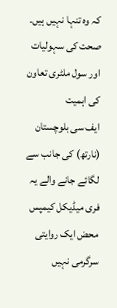کہ وہ تنہا نہیں ہیں۔
صحت کی سہولیات اور سول ملٹری تعاون کی اہمیت
ایف سی بلوچستان (نارتھ) کی جانب سے لگائے جانے والے یہ فری میڈیکل کیمپس محض ایک روایتی سرگرمی نہیں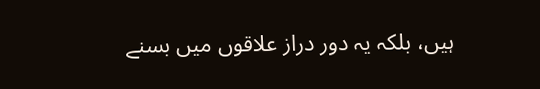ہیں، بلکہ یہ دور دراز علاقوں میں بسنے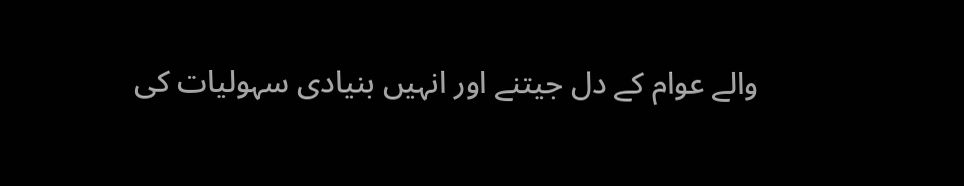والے عوام کے دل جیتنے اور انہیں بنیادی سہولیات کی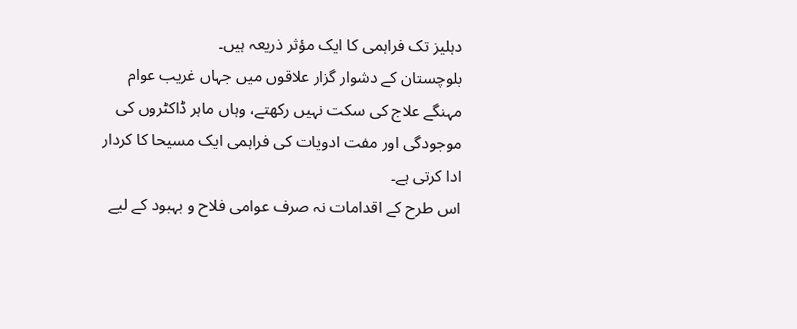دہلیز تک فراہمی کا ایک مؤثر ذریعہ ہیں۔
بلوچستان کے دشوار گزار علاقوں میں جہاں غریب عوام مہنگے علاج کی سکت نہیں رکھتے، وہاں ماہر ڈاکٹروں کی موجودگی اور مفت ادویات کی فراہمی ایک مسیحا کا کردار ادا کرتی ہے۔
اس طرح کے اقدامات نہ صرف عوامی فلاح و بہبود کے لیے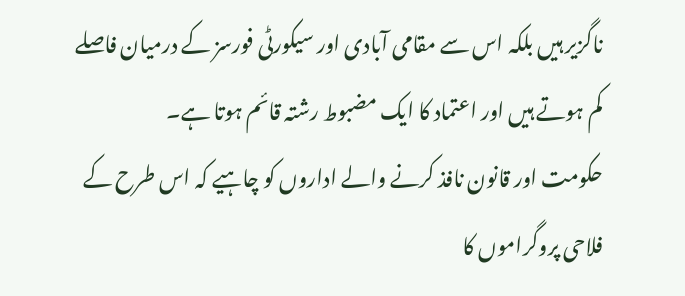ناگزیر ہیں بلکہ اس سے مقامی آبادی اور سیکورٹی فورسز کے درمیان فاصلے کم ہوتے ہیں اور اعتماد کا ایک مضبوط رشتہ قائم ہوتا ہے۔
حکومت اور قانون نافذ کرنے والے اداروں کو چاہیے کہ اس طرح کے فلاحی پروگراموں کا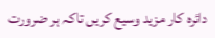دائرہ کار مزید وسیع کریں تاکہ ہر ضرورت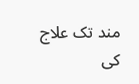مند تک علاج کی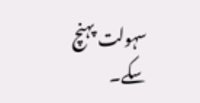سہولت پہنچ سکے۔